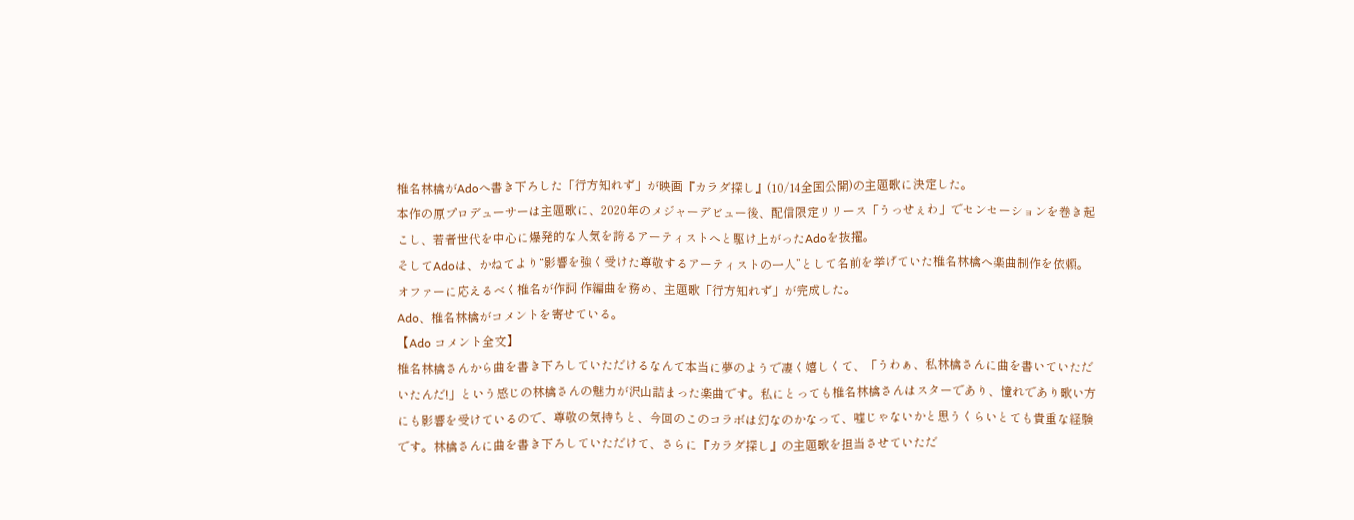椎名林檎がAdoへ書き下ろした「行方知れず」が映画『カラダ探し』(10/14全国公開)の主題歌に決定した。
本作の原プロデューサーは主題歌に、2020年のメジャーデビュー後、配信限定リリース「うっせぇわ」でセンセーションを巻き起こし、若者世代を中心に爆発的な人気を誇るアーティストへと駆け上がったAdoを抜擢。
そしてAdoは、かねてより“影響を強く受けた尊敬するアーティストの一人”として名前を挙げていた椎名林檎へ楽曲制作を依頼。オファーに応えるべく椎名が作詞 作編曲を務め、主題歌「行方知れず」が完成した。
Ado、椎名林檎がコメントを寄せている。
【Ado コメント全文】
椎名林檎さんから曲を書き下ろしていただけるなんて本当に夢のようで凄く嬉しくて、「うわぁ、私林檎さんに曲を書いていただいたんだ!」という感じの林檎さんの魅力が沢山詰まった楽曲です。私にとっても椎名林檎さんはスターであり、憧れであり歌い方にも影響を受けているので、尊敬の気持ちと、今回のこのコラボは幻なのかなって、嘘じゃないかと思うくらいとても貴重な経験です。林檎さんに曲を書き下ろしていただけて、さらに『カラダ探し』の主題歌を担当させていただ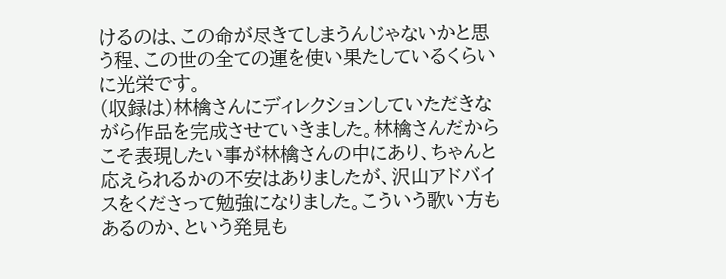けるのは、この命が尽きてしまうんじゃないかと思う程、この世の全ての運を使い果たしているくらいに光栄です。
(収録は)林檎さんにディレクションしていただきながら作品を完成させていきました。林檎さんだからこそ表現したい事が林檎さんの中にあり、ちゃんと応えられるかの不安はありましたが、沢山アドバイスをくださって勉強になりました。こういう歌い方もあるのか、という発見も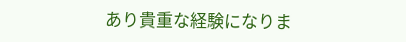あり貴重な経験になりま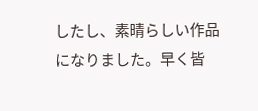したし、素晴らしい作品になりました。早く皆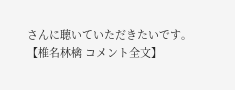さんに聴いていただきたいです。
【椎名林檎 コメント全文】